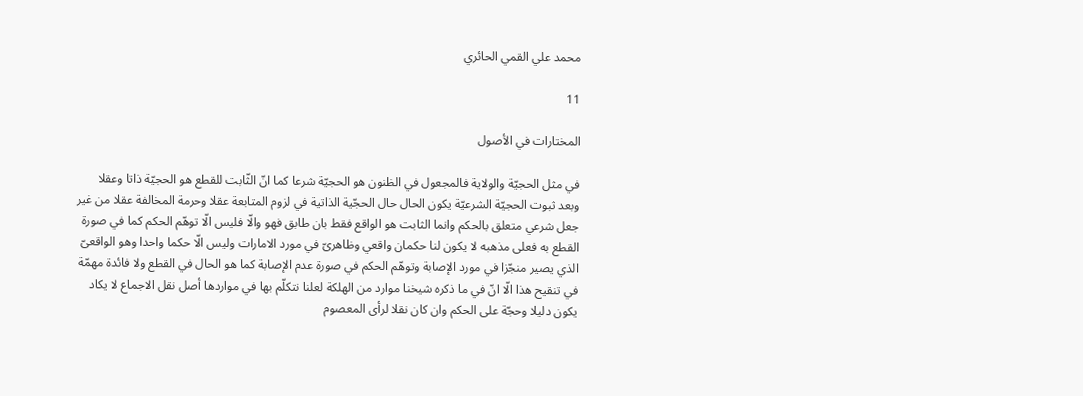محمد علي القمي الحائري

11

المختارات في الأصول

في مثل الحجيّة والولاية فالمجعول في الظنون هو الحجيّة شرعا كما انّ الثّابت للقطع هو الحجيّة ذاتا وعقلا وبعد ثبوت الحجيّة الشرعيّة يكون الحال حال الحجّية الذاتية في لزوم المتابعة عقلا وحرمة المخالفة عقلا من غير جعل شرعي متعلق بالحكم وانما الثابت هو الواقع فقط بان طابق فهو والّا فليس الّا توهّم الحكم كما في صورة القطع به فعلى مذهبه لا يكون لنا حكمان واقعي وظاهرىّ في مورد الامارات وليس الّا حكما واحدا وهو الواقعىّ الذي يصير منجّزا في مورد الإصابة وتوهّم الحكم في صورة عدم الإصابة كما هو الحال في القطع ولا فائدة مهمّة في تنقيح هذا الّا انّ في ما ذكره شيخنا موارد من الهلكة لعلنا نتكلّم بها في مواردها أصل نقل الاجماع لا يكاد يكون دليلا وحجّة على الحكم وان كان نقلا لرأى المعصوم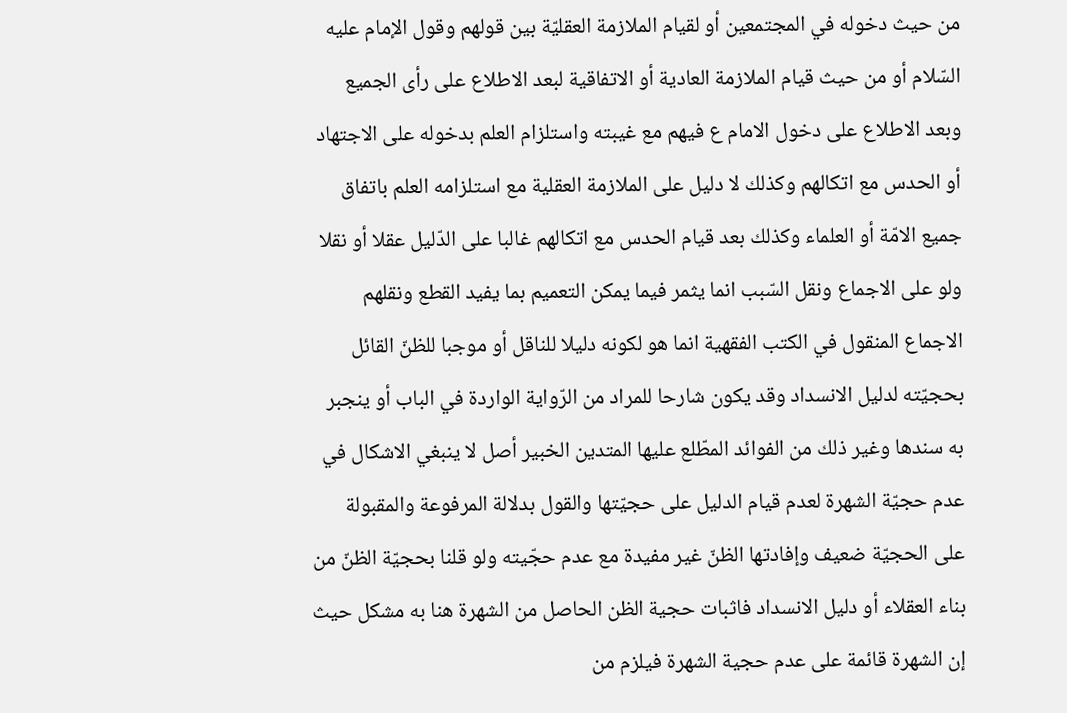من حيث دخوله في المجتمعين أو لقيام الملازمة العقليّة بين قولهم وقول الإمام عليه السّلام أو من حيث قيام الملازمة العادية أو الاتفاقية لبعد الاطلاع على رأى الجميع وبعد الاطلاع على دخول الامام ع فيهم مع غيبته واستلزام العلم بدخوله على الاجتهاد أو الحدس مع اتكالهم وكذلك لا دليل على الملازمة العقلية مع استلزامه العلم باتفاق جميع الامّة أو العلماء وكذلك بعد قيام الحدس مع اتكالهم غالبا على الدّليل عقلا أو نقلا ولو على الاجماع ونقل السّبب انما يثمر فيما يمكن التعميم بما يفيد القطع ونقلهم الاجماع المنقول في الكتب الفقهية انما هو لكونه دليلا للناقل أو موجبا للظنّ القائل بحجيّته لدليل الانسداد وقد يكون شارحا للمراد من الرّواية الواردة في الباب أو ينجبر به سندها وغير ذلك من الفوائد المطّلع عليها المتدين الخبير أصل لا ينبغي الاشكال في عدم حجيّة الشهرة لعدم قيام الدليل على حجيّتها والقول بدلالة المرفوعة والمقبولة على الحجيّة ضعيف وإفادتها الظنّ غير مفيدة مع عدم حجّيته ولو قلنا بحجيّة الظنّ من بناء العقلاء أو دليل الانسداد فاثبات حجية الظن الحاصل من الشهرة هنا به مشكل حيث إن الشهرة قائمة على عدم حجية الشهرة فيلزم من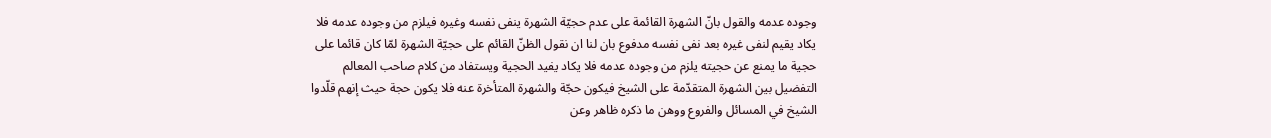وجوده عدمه والقول بانّ الشهرة القائمة على عدم حجيّة الشهرة ينفى نفسه وغيره فيلزم من وجوده عدمه فلا يكاد يقيم لنفى غيره بعد نفى نفسه مدفوع بان لنا ان نقول الظنّ القائم على حجيّة الشهرة لمّا كان قائما على حجية ما يمنع عن حجيته يلزم من وجوده عدمه فلا يكاد يفيد الحجية ويستفاد من كلام صاحب المعالم التفضيل بين الشهرة المتقدّمة على الشيخ فيكون حجّة والشهرة المتأخرة عنه فلا يكون حجة حيث إنهم قلّدوا الشيخ في المسائل والفروع ووهن ما ذكره ظاهر وعن